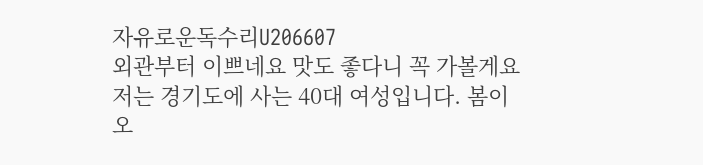자유로운독수리U206607
외관부터 이쁘네요 맛도 좋다니 꼭 가볼게요
저는 경기도에 사는 40대 여성입니다. 봄이 오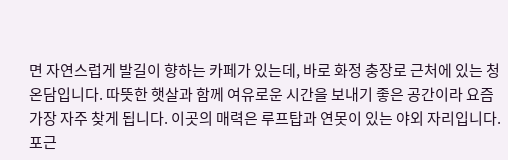면 자연스럽게 발길이 향하는 카페가 있는데, 바로 화정 충장로 근처에 있는 청온담입니다. 따뜻한 햇살과 함께 여유로운 시간을 보내기 좋은 공간이라 요즘 가장 자주 찾게 됩니다. 이곳의 매력은 루프탑과 연못이 있는 야외 자리입니다. 포근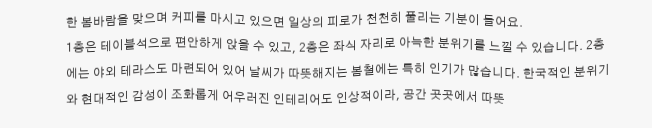한 봄바람을 맞으며 커피를 마시고 있으면 일상의 피로가 천천히 풀리는 기분이 들어요.
1층은 테이블석으로 편안하게 앉을 수 있고, 2층은 좌식 자리로 아늑한 분위기를 느낄 수 있습니다. 2층에는 야외 테라스도 마련되어 있어 날씨가 따뜻해지는 봄철에는 특히 인기가 많습니다. 한국적인 분위기와 현대적인 감성이 조화롭게 어우러진 인테리어도 인상적이라, 공간 곳곳에서 따뜻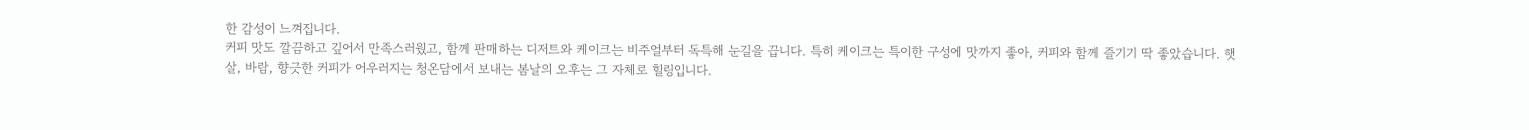한 감성이 느껴집니다.
커피 맛도 깔끔하고 깊어서 만족스러웠고, 함께 판매하는 디저트와 케이크는 비주얼부터 독특해 눈길을 끕니다. 특히 케이크는 특이한 구성에 맛까지 좋아, 커피와 함께 즐기기 딱 좋았습니다. 햇살, 바람, 향긋한 커피가 어우러지는 청온담에서 보내는 봄날의 오후는 그 자체로 힐링입니다.